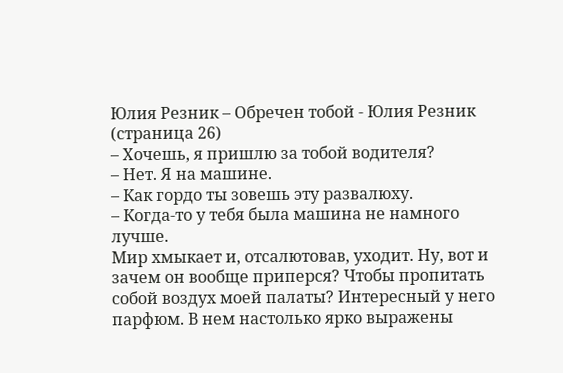Юлия Резник – Обречен тобой - Юлия Резник (страница 26)
– Хочешь, я пришлю за тобой водителя?
– Нет. Я на машине.
– Как гордо ты зовешь эту развалюху.
– Когда-то у тебя была машина не намного лучше.
Мир хмыкает и, отсалютовав, уходит. Ну, вот и зачем он вообще приперся? Чтобы пропитать собой воздух моей палаты? Интересный у него парфюм. В нем настолько ярко выражены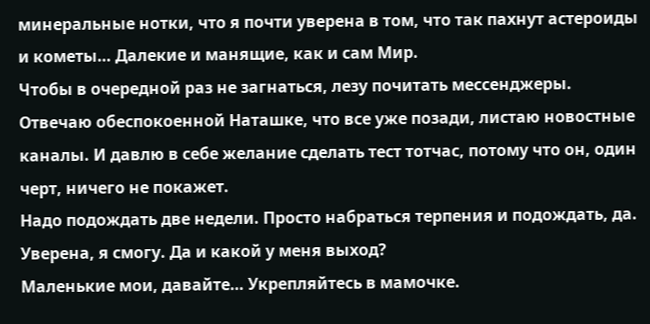минеральные нотки, что я почти уверена в том, что так пахнут астероиды и кометы… Далекие и манящие, как и сам Мир.
Чтобы в очередной раз не загнаться, лезу почитать мессенджеры. Отвечаю обеспокоенной Наташке, что все уже позади, листаю новостные каналы. И давлю в себе желание сделать тест тотчас, потому что он, один черт, ничего не покажет.
Надо подождать две недели. Просто набраться терпения и подождать, да. Уверена, я смогу. Да и какой у меня выход?
Маленькие мои, давайте… Укрепляйтесь в мамочке.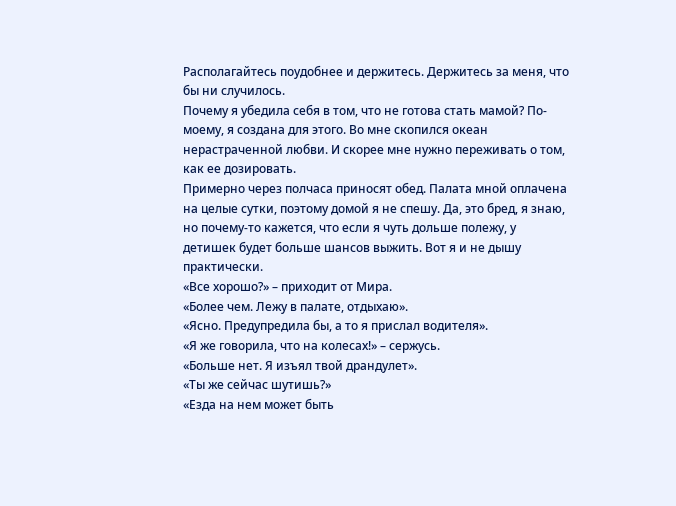Располагайтесь поудобнее и держитесь. Держитесь за меня, что бы ни случилось.
Почему я убедила себя в том, что не готова стать мамой? По-моему, я создана для этого. Во мне скопился океан нерастраченной любви. И скорее мне нужно переживать о том, как ее дозировать.
Примерно через полчаса приносят обед. Палата мной оплачена на целые сутки, поэтому домой я не спешу. Да, это бред, я знаю, но почему-то кажется, что если я чуть дольше полежу, у детишек будет больше шансов выжить. Вот я и не дышу практически.
«Все хорошо?» – приходит от Мира.
«Более чем. Лежу в палате, отдыхаю».
«Ясно. Предупредила бы, а то я прислал водителя».
«Я же говорила, что на колесах!» – сержусь.
«Больше нет. Я изъял твой драндулет».
«Ты же сейчас шутишь?»
«Езда на нем может быть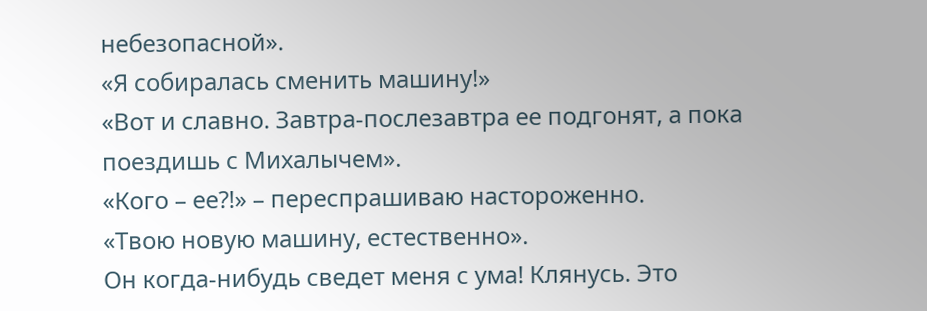небезопасной».
«Я собиралась сменить машину!»
«Вот и славно. Завтра-послезавтра ее подгонят, а пока поездишь с Михалычем».
«Кого – ее?!» – переспрашиваю настороженно.
«Твою новую машину, естественно».
Он когда-нибудь сведет меня с ума! Клянусь. Это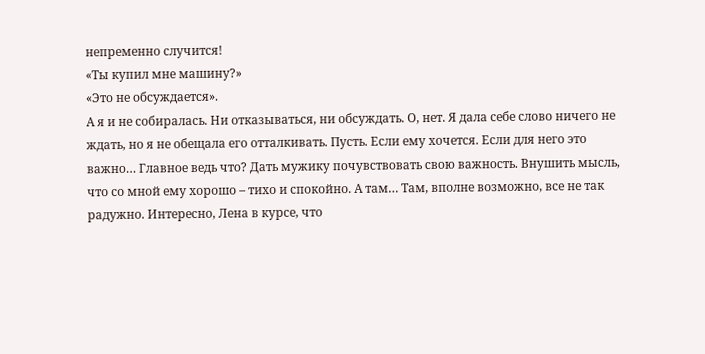непременно случится!
«Ты купил мне машину?»
«Это не обсуждается».
А я и не собиралась. Ни отказываться, ни обсуждать. О, нет. Я дала себе слово ничего не ждать, но я не обещала его отталкивать. Пусть. Если ему хочется. Если для него это важно… Главное ведь что? Дать мужику почувствовать свою важность. Внушить мысль, что со мной ему хорошо – тихо и спокойно. А там… Там, вполне возможно, все не так радужно. Интересно, Лена в курсе, что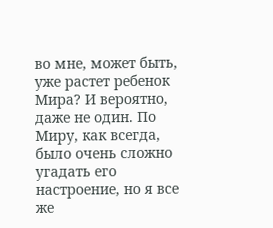во мне, может быть, уже растет ребенок Мира? И вероятно, даже не один. По Миру, как всегда, было очень сложно угадать его настроение, но я все же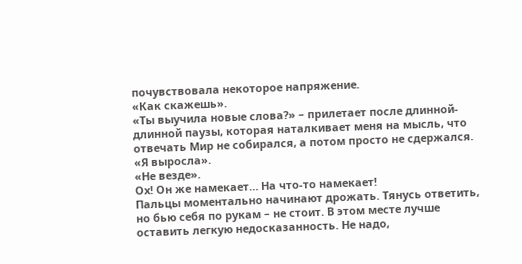почувствовала некоторое напряжение.
«Как скажешь».
«Ты выучила новые слова?» – прилетает после длинной-длинной паузы, которая наталкивает меня на мысль, что отвечать Мир не собирался, а потом просто не сдержался.
«Я выросла».
«Не везде».
Ох! Он же намекает… На что-то намекает!
Пальцы моментально начинают дрожать. Тянусь ответить, но бью себя по рукам – не стоит. В этом месте лучше оставить легкую недосказанность. Не надо,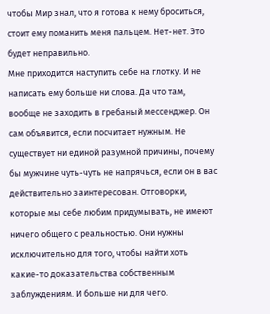чтобы Мир знал, что я готова к нему броситься, стоит ему поманить меня пальцем. Нет-нет. Это будет неправильно.
Мне приходится наступить себе на глотку. И не написать ему больше ни слова. Да что там, вообще не заходить в гребаный мессенджер. Он сам объявится, если посчитает нужным. Не существует ни единой разумной причины, почему бы мужчине чуть-чуть не напрячься, если он в вас действительно заинтересован. Отговорки, которые мы себе любим придумывать, не имеют ничего общего с реальностью. Они нужны исключительно для того, чтобы найти хоть какие-то доказательства собственным заблуждениям. И больше ни для чего.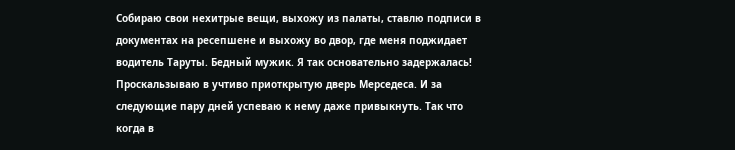Собираю свои нехитрые вещи, выхожу из палаты, ставлю подписи в документах на ресепшене и выхожу во двор, где меня поджидает водитель Таруты. Бедный мужик. Я так основательно задержалась!
Проскальзываю в учтиво приоткрытую дверь Мерседеса. И за следующие пару дней успеваю к нему даже привыкнуть. Так что когда в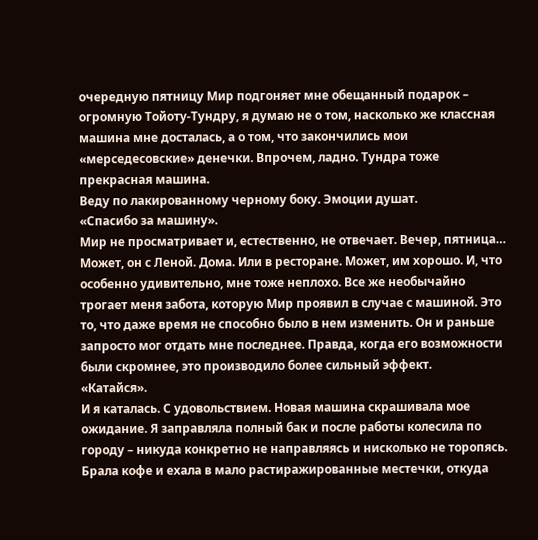очередную пятницу Мир подгоняет мне обещанный подарок – огромную Тойоту-Тундру, я думаю не о том, насколько же классная машина мне досталась, а о том, что закончились мои «мерседесовские» денечки. Впрочем, ладно. Тундра тоже прекрасная машина.
Веду по лакированному черному боку. Эмоции душат.
«Спасибо за машину».
Мир не просматривает и, естественно, не отвечает. Вечер, пятница… Может, он с Леной. Дома. Или в ресторане. Может, им хорошо. И, что особенно удивительно, мне тоже неплохо. Все же необычайно трогает меня забота, которую Мир проявил в случае с машиной. Это то, что даже время не способно было в нем изменить. Он и раньше запросто мог отдать мне последнее. Правда, когда его возможности были скромнее, это производило более сильный эффект.
«Катайся».
И я каталась. С удовольствием. Новая машина скрашивала мое ожидание. Я заправляла полный бак и после работы колесила по городу – никуда конкретно не направляясь и нисколько не торопясь. Брала кофе и ехала в мало растиражированные местечки, откуда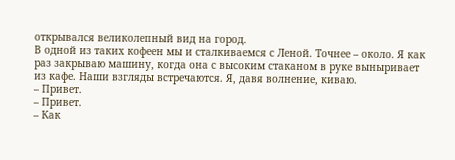открывался великолепный вид на город.
В одной из таких кофеен мы и сталкиваемся с Леной. Точнее – около. Я как раз закрываю машину, когда она с высоким стаканом в руке выныривает из кафе. Наши взгляды встречаются. Я, давя волнение, киваю.
– Привет.
– Привет.
– Как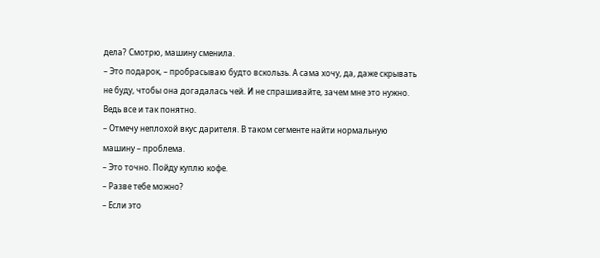дела? Смотрю, машину сменила.
– Это подарок, – пробрасываю будто вскользь. А сама хочу, да, даже скрывать не буду, чтобы она догадалась чей. И не спрашивайте, зачем мне это нужно. Ведь все и так понятно.
– Отмечу неплохой вкус дарителя. В таком сегменте найти нормальную машину – проблема.
– Это точно. Пойду куплю кофе.
– Разве тебе можно?
– Если это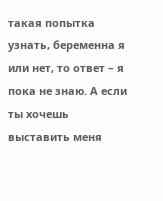такая попытка узнать, беременна я или нет, то ответ – я пока не знаю. А если ты хочешь выставить меня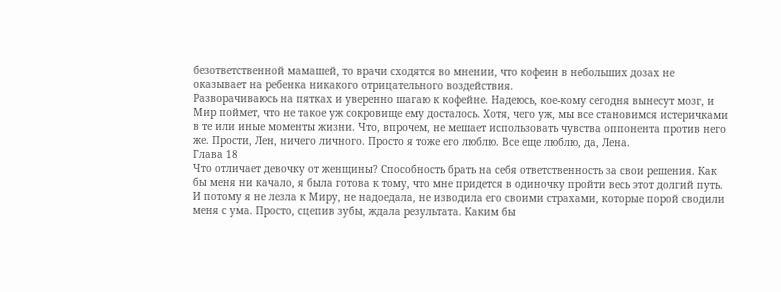безответственной мамашей, то врачи сходятся во мнении, что кофеин в небольших дозах не оказывает на ребенка никакого отрицательного воздействия.
Разворачиваюсь на пятках и уверенно шагаю к кофейне. Надеюсь, кое-кому сегодня вынесут мозг, и Мир поймет, что не такое уж сокровище ему досталось. Хотя, чего уж, мы все становимся истеричками в те или иные моменты жизни. Что, впрочем, не мешает использовать чувства оппонента против него же. Прости, Лен, ничего личного. Просто я тоже его люблю. Все еще люблю, да, Лена.
Глава 18
Что отличает девочку от женщины? Способность брать на себя ответственность за свои решения. Как бы меня ни качало, я была готова к тому, что мне придется в одиночку пройти весь этот долгий путь. И потому я не лезла к Миру, не надоедала, не изводила его своими страхами, которые порой сводили меня с ума. Просто, сцепив зубы, ждала результата. Каким бы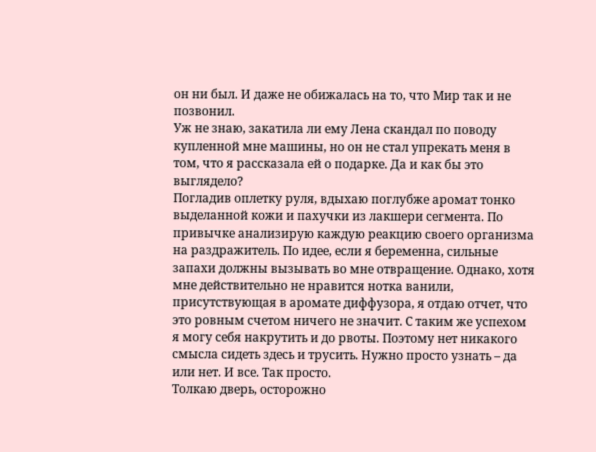он ни был. И даже не обижалась на то, что Мир так и не позвонил.
Уж не знаю, закатила ли ему Лена скандал по поводу купленной мне машины, но он не стал упрекать меня в том, что я рассказала ей о подарке. Да и как бы это выглядело?
Погладив оплетку руля, вдыхаю поглубже аромат тонко выделанной кожи и пахучки из лакшери сегмента. По привычке анализирую каждую реакцию своего организма на раздражитель. По идее, если я беременна, сильные запахи должны вызывать во мне отвращение. Однако, хотя мне действительно не нравится нотка ванили, присутствующая в аромате диффузора, я отдаю отчет, что это ровным счетом ничего не значит. С таким же успехом я могу себя накрутить и до рвоты. Поэтому нет никакого смысла сидеть здесь и трусить. Нужно просто узнать – да или нет. И все. Так просто.
Толкаю дверь, осторожно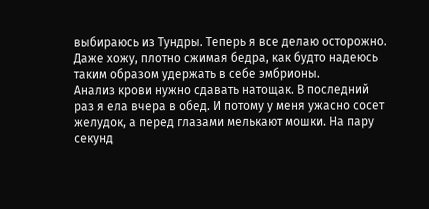выбираюсь из Тундры. Теперь я все делаю осторожно. Даже хожу, плотно сжимая бедра, как будто надеюсь таким образом удержать в себе эмбрионы.
Анализ крови нужно сдавать натощак. В последний раз я ела вчера в обед. И потому у меня ужасно сосет желудок, а перед глазами мелькают мошки. На пару секунд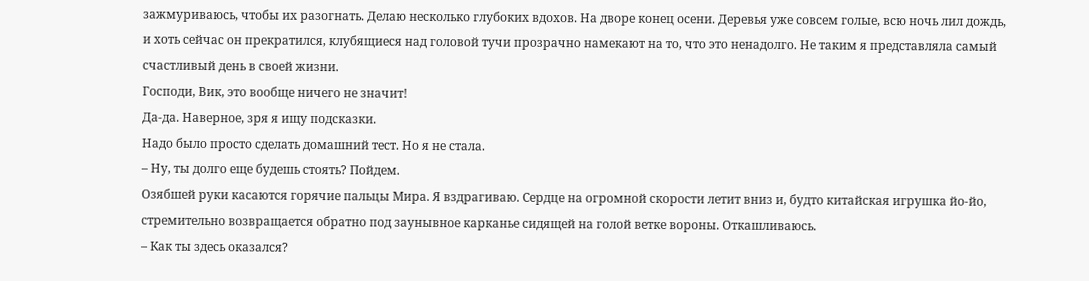зажмуриваюсь, чтобы их разогнать. Делаю несколько глубоких вдохов. На дворе конец осени. Деревья уже совсем голые, всю ночь лил дождь, и хоть сейчас он прекратился, клубящиеся над головой тучи прозрачно намекают на то, что это ненадолго. Не таким я представляла самый счастливый день в своей жизни.
Господи, Вик, это вообще ничего не значит!
Да-да. Наверное, зря я ищу подсказки.
Надо было просто сделать домашний тест. Но я не стала.
– Ну, ты долго еще будешь стоять? Пойдем.
Озябшей руки касаются горячие пальцы Мира. Я вздрагиваю. Сердце на огромной скорости летит вниз и, будто китайская игрушка йо-йо, стремительно возвращается обратно под заунывное карканье сидящей на голой ветке вороны. Откашливаюсь.
– Как ты здесь оказался?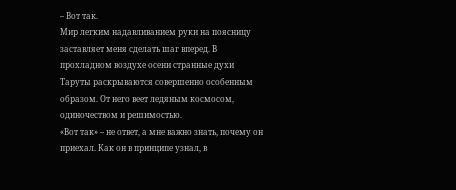– Вот так.
Мир легким надавливанием руки на поясницу заставляет меня сделать шаг вперед. В прохладном воздухе осени странные духи Таруты раскрываются совершенно особенным образом. От него веет ледяным космосом, одиночеством и решимостью.
«Вот так» – не ответ, а мне важно знать, почему он приехал. Как он в принципе узнал, в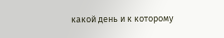какой день и к которому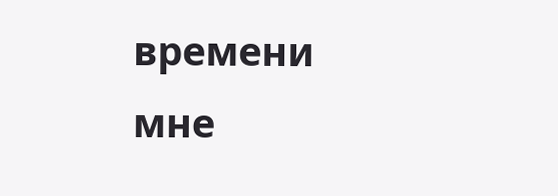времени мне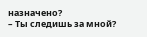назначено?
– Ты следишь за мной?